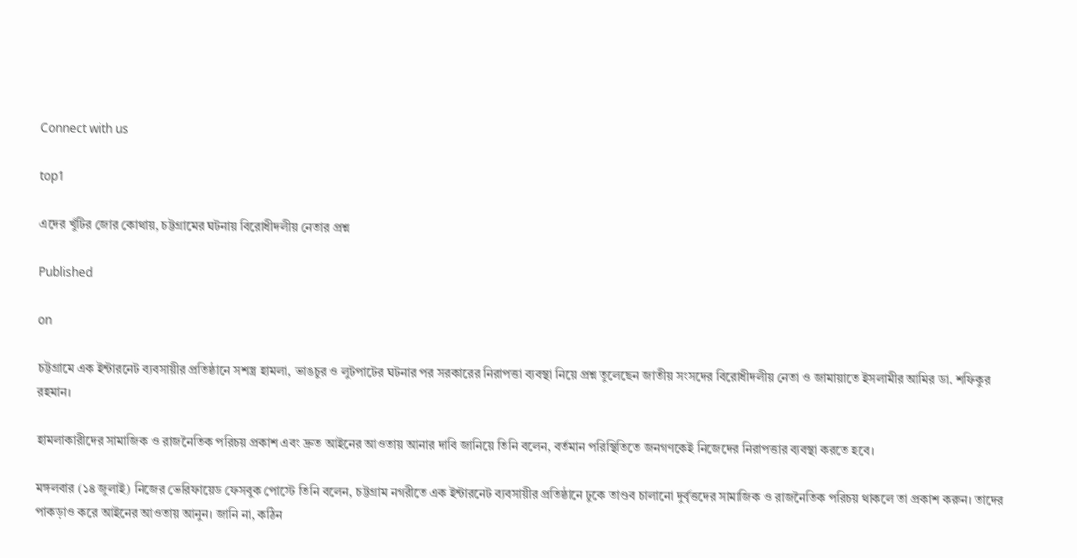Connect with us

top1

এদের খুঁটির জোর কোথায়, চট্টগ্রামের ঘটনায় বিরোধীদলীয় নেতার প্রশ্ন

Published

on

চট্টগ্রামে এক ইন্টারনেট ব্যবসায়ীর প্রতিষ্ঠানে সশস্ত্র হামলা, ভাঙচুর ও লুটপাটের ঘটনার পর সরকারের নিরাপত্তা ব্যবস্থা নিয়ে প্রশ্ন তুলেছেন জাতীয় সংসদের বিরোধীদলীয় নেতা ও জামায়াতে ইসলামীর আমির ডা. শফিকুর রহমান।

হামলাকারীদের সামাজিক ও রাজনৈতিক পরিচয় প্রকাশ এবং দ্রুত আইনের আওতায় আনার দাবি জানিয়ে তিনি বলেন, বর্তমান পরিস্থিতিতে জনগণকেই নিজেদের নিরাপত্তার ব্যবস্থা করতে হবে।

মঙ্গলবার (১৪ জুলাই) নিজের ভেরিফায়েড ফেসবুক পোস্টে তিনি বলেন, চট্টগ্রাম নগরীতে এক ইন্টারনেট ব্যবসায়ীর প্রতিষ্ঠানে ঢুকে তাণ্ডব চালানো দুর্বৃত্তদের সামাজিক ও রাজনৈতিক পরিচয় থাকলে তা প্রকাশ করুন। তাদের পাকড়াও করে আইনের আওতায় আনুন। জানি না, কঠিন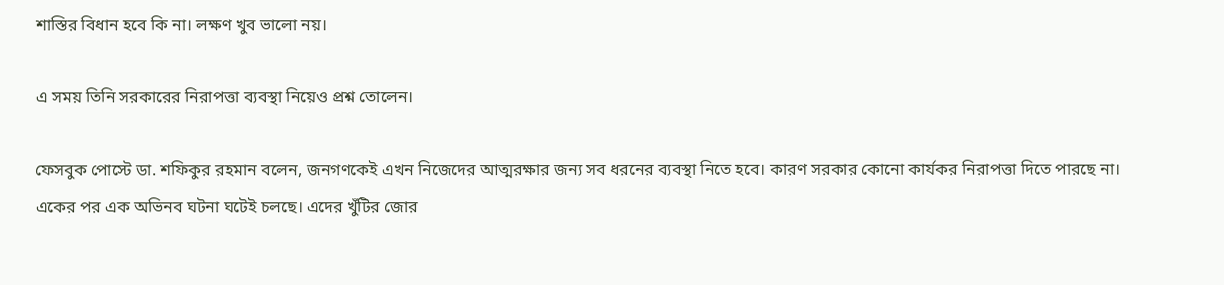শাস্তির বিধান হবে কি না। লক্ষণ খুব ভালো নয়।

এ সময় তিনি সরকারের নিরাপত্তা ব্যবস্থা নিয়েও প্রশ্ন তোলেন।

ফেসবুক পোস্টে ডা. শফিকুর রহমান বলেন, জনগণকেই এখন নিজেদের আত্মরক্ষার জন্য সব ধরনের ব্যবস্থা নিতে হবে। কারণ সরকার কোনো কার্যকর নিরাপত্তা দিতে পারছে না। একের পর এক অভিনব ঘটনা ঘটেই চলছে। এদের খুঁটির জোর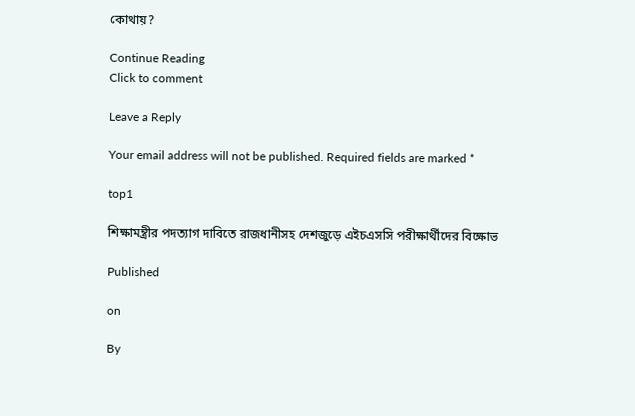কোথায়?

Continue Reading
Click to comment

Leave a Reply

Your email address will not be published. Required fields are marked *

top1

শিক্ষামন্ত্রীর পদত্যাগ দাবিতে রাজধানীসহ দেশজুড়ে এইচএসসি পরীক্ষার্থীদের বিক্ষোভ

Published

on

By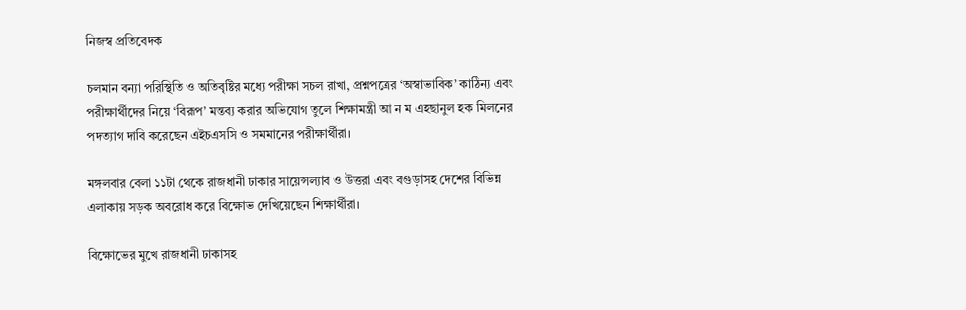নিজস্ব প্রতিবেদক

চলমান বন্যা পরিস্থিতি ও অতিবৃষ্টির মধ্যে পরীক্ষা সচল রাখা, প্রশ্নপত্রের ‘অস্বাভাবিক’ কাঠিন্য এবং পরীক্ষার্থীদের নিয়ে ‘বিরূপ’ মন্তব্য করার অভিযোগ তুলে শিক্ষামন্ত্রী আ ন ম এহছানুল হক মিলনের পদত্যাগ দাবি করেছেন এইচএসসি ও সমমানের পরীক্ষার্থীরা।

মঙ্গলবার বেলা ১১টা থেকে রাজধানী ঢাকার সায়েন্সল্যাব ও উত্তরা এবং বগুড়াসহ দেশের বিভিন্ন এলাকায় সড়ক অবরোধ করে বিক্ষোভ দেখিয়েছেন শিক্ষার্থীরা।

বিক্ষোভের মুখে রাজধানী ঢাকাসহ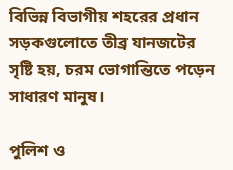বিভিন্ন বিভাগীয় শহরের প্রধান সড়কগুলোতে তীব্র যানজটের সৃষ্টি হয়, চরম ভোগান্তিতে পড়েন সাধারণ মানুষ।

পুলিশ ও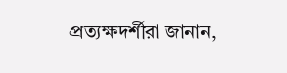প্রত্যক্ষদর্শীরা জানান,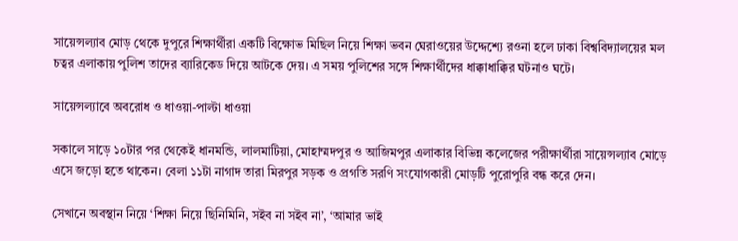সায়েন্সল্যাব মোড় থেকে দুপুরে শিক্ষার্থীরা একটি বিক্ষোভ মিছিল নিয়ে শিক্ষা ভবন ঘেরাওয়ের উদ্দেশ্যে রওনা হলে ঢাকা বিশ্ববিদ্যালয়ের মল চত্বর এলাকায় পুলিশ তাদের ব্যারিকেড দিয়ে আটকে দেয়। এ সময় পুলিশের সঙ্গে শিক্ষার্থীদের ধাক্কাধাক্কির ঘটনাও ঘটে।

সায়েন্সল্যাবে অবরোধ ও ধাওয়া-পাল্টা ধাওয়া

সকালে সাড়ে ১০টার পর থেকেই ধানমন্ডি, লালমাটিয়া, মোহাম্মদপুর ও আজিমপুর এলাকার বিভিন্ন কলেজের পরীক্ষার্থীরা সায়েন্সল্যাব মোড়ে এসে জড়ো হতে থাকেন। বেলা ১১টা নাগাদ তারা মিরপুর সড়ক ও প্রগতি সরণি সংযোগকারী মোড়টি পুরোপুরি বন্ধ করে দেন।

সেখানে অবস্থান নিয়ে ‘শিক্ষা নিয়ে ছিনিমিনি, সইব না সইব না’, ‘আমার ভাই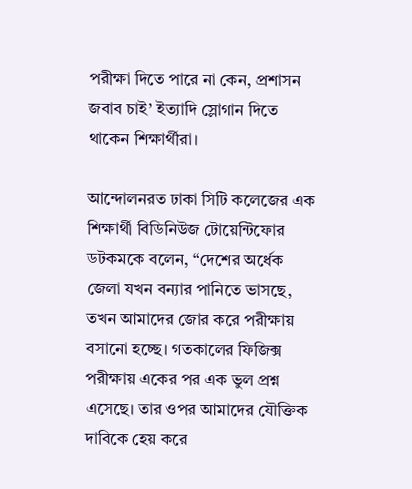পরীক্ষা দিতে পারে না কেন, প্রশাসন জবাব চাই’ ইত্যাদি স্লোগান দিতে থাকেন শিক্ষার্থীরা।

আন্দোলনরত ঢাকা সিটি কলেজের এক শিক্ষার্থী বিডিনিউজ টোয়েন্টিফোর ডটকমকে বলেন, “দেশের অর্ধেক জেলা যখন বন্যার পানিতে ভাসছে, তখন আমাদের জোর করে পরীক্ষায় বসানো হচ্ছে। গতকালের ফিজিক্স পরীক্ষায় একের পর এক ভুল প্রশ্ন এসেছে। তার ওপর আমাদের যৌক্তিক দাবিকে হেয় করে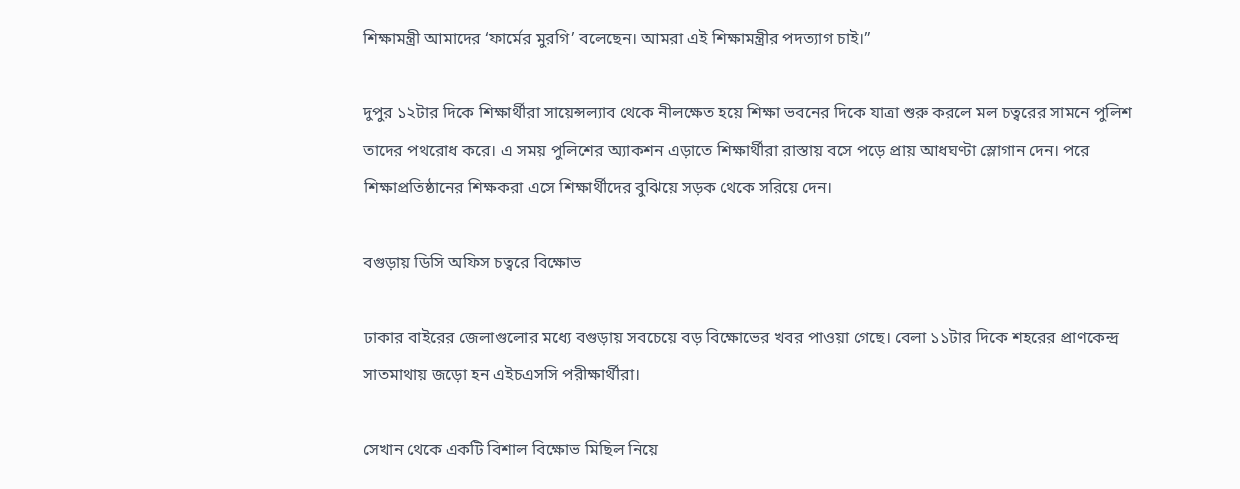শিক্ষামন্ত্রী আমাদের ‘ফার্মের মুরগি’ বলেছেন। আমরা এই শিক্ষামন্ত্রীর পদত্যাগ চাই।”

দুপুর ১২টার দিকে শিক্ষার্থীরা সায়েন্সল্যাব থেকে নীলক্ষেত হয়ে শিক্ষা ভবনের দিকে যাত্রা শুরু করলে মল চত্বরের সামনে পুলিশ তাদের পথরোধ করে। এ সময় পুলিশের অ্যাকশন এড়াতে শিক্ষার্থীরা রাস্তায় বসে পড়ে প্রায় আধঘণ্টা স্লোগান দেন। পরে শিক্ষাপ্রতিষ্ঠানের শিক্ষকরা এসে শিক্ষার্থীদের বুঝিয়ে সড়ক থেকে সরিয়ে দেন।

বগুড়ায় ডিসি অফিস চত্বরে বিক্ষোভ

ঢাকার বাইরের জেলাগুলোর মধ্যে বগুড়ায় সবচেয়ে বড় বিক্ষোভের খবর পাওয়া গেছে। বেলা ১১টার দিকে শহরের প্রাণকেন্দ্র সাতমাথায় জড়ো হন এইচএসসি পরীক্ষার্থীরা।

সেখান থেকে একটি বিশাল বিক্ষোভ মিছিল নিয়ে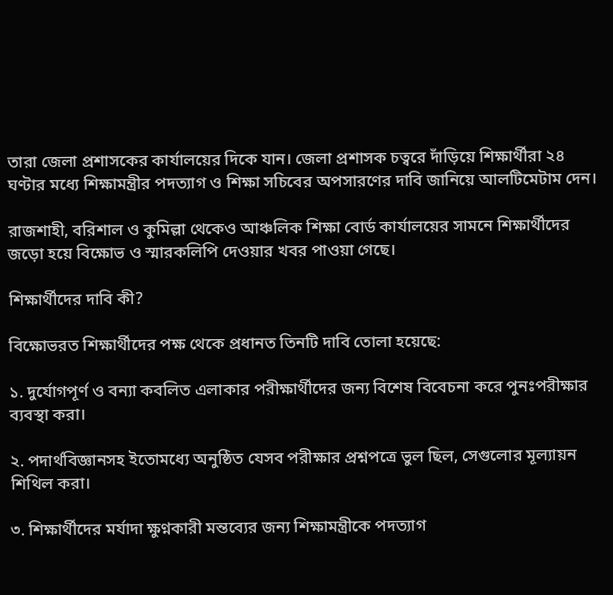তারা জেলা প্রশাসকের কার্যালয়ের দিকে যান। জেলা প্রশাসক চত্বরে দাঁড়িয়ে শিক্ষার্থীরা ২৪ ঘণ্টার মধ্যে শিক্ষামন্ত্রীর পদত্যাগ ও শিক্ষা সচিবের অপসারণের দাবি জানিয়ে আলটিমেটাম দেন।

রাজশাহী, বরিশাল ও কুমিল্লা থেকেও আঞ্চলিক শিক্ষা বোর্ড কার্যালয়ের সামনে শিক্ষার্থীদের জড়ো হয়ে বিক্ষোভ ও স্মারকলিপি দেওয়ার খবর পাওয়া গেছে।

শিক্ষার্থীদের দাবি কী?

বিক্ষোভরত শিক্ষার্থীদের পক্ষ থেকে প্রধানত তিনটি দাবি তোলা হয়েছে:

১. দুর্যোগপূর্ণ ও বন্যা কবলিত এলাকার পরীক্ষার্থীদের জন্য বিশেষ বিবেচনা করে পুনঃপরীক্ষার ব্যবস্থা করা।

২. পদার্থবিজ্ঞানসহ ইতোমধ্যে অনুষ্ঠিত যেসব পরীক্ষার প্রশ্নপত্রে ভুল ছিল, সেগুলোর মূল্যায়ন শিথিল করা।

৩. শিক্ষার্থীদের মর্যাদা ক্ষুণ্নকারী মন্তব্যের জন্য শিক্ষামন্ত্রীকে পদত্যাগ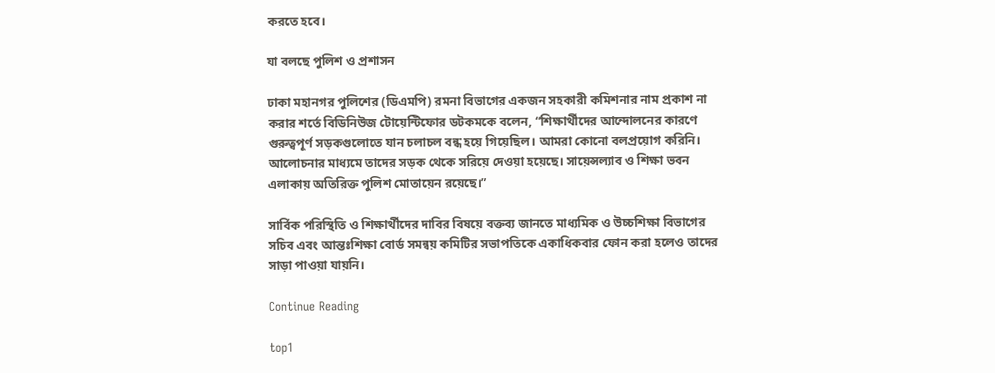করতে হবে।

যা বলছে পুলিশ ও প্রশাসন

ঢাকা মহানগর পুলিশের (ডিএমপি) রমনা বিভাগের একজন সহকারী কমিশনার নাম প্রকাশ না করার শর্তে বিডিনিউজ টোয়েন্টিফোর ডটকমকে বলেন, “শিক্ষার্থীদের আন্দোলনের কারণে গুরুত্বপূর্ণ সড়কগুলোতে যান চলাচল বন্ধ হয়ে গিয়েছিল। আমরা কোনো বলপ্রয়োগ করিনি। আলোচনার মাধ্যমে তাদের সড়ক থেকে সরিয়ে দেওয়া হয়েছে। সায়েন্সল্যাব ও শিক্ষা ভবন এলাকায় অতিরিক্ত পুলিশ মোতায়েন রয়েছে।”

সার্বিক পরিস্থিতি ও শিক্ষার্থীদের দাবির বিষয়ে বক্তব্য জানতে মাধ্যমিক ও উচ্চশিক্ষা বিভাগের সচিব এবং আন্তঃশিক্ষা বোর্ড সমন্বয় কমিটির সভাপতিকে একাধিকবার ফোন করা হলেও তাদের সাড়া পাওয়া যায়নি।

Continue Reading

top1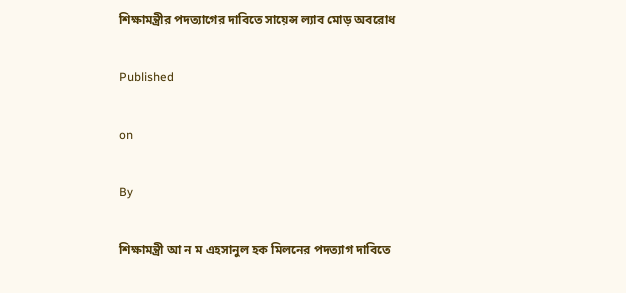শিক্ষামন্ত্রীর পদত্যাগের দাবিতে সায়েন্স ল্যাব মোড় অবরোধ

Published

on

By

শিক্ষামন্ত্রী আ ন ম এহসানুল হক মিলনের পদত্যাগ দাবিতে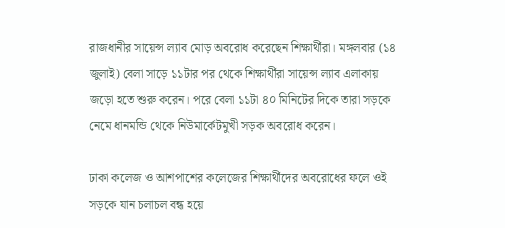রাজধানীর সায়েন্স ল্যাব মোড় অবরোধ করেছেন শিক্ষার্থীরা। মঙ্গলবার (১৪ জুলাই) বেলা সাড়ে ১১টার পর থেকে শিক্ষার্থীরা সায়েন্স ল্যাব এলাকায় জড়ো হতে শুরু করেন। পরে বেলা ১১টা ৪০ মিনিটের দিকে তারা সড়কে নেমে ধানমন্ডি থেকে নিউমার্কেটমুখী সড়ক অবরোধ করেন।

ঢাকা কলেজ ও আশপাশের কলেজের শিক্ষার্থীদের অবরোধের ফলে ওই সড়কে যান চলাচল বন্ধ হয়ে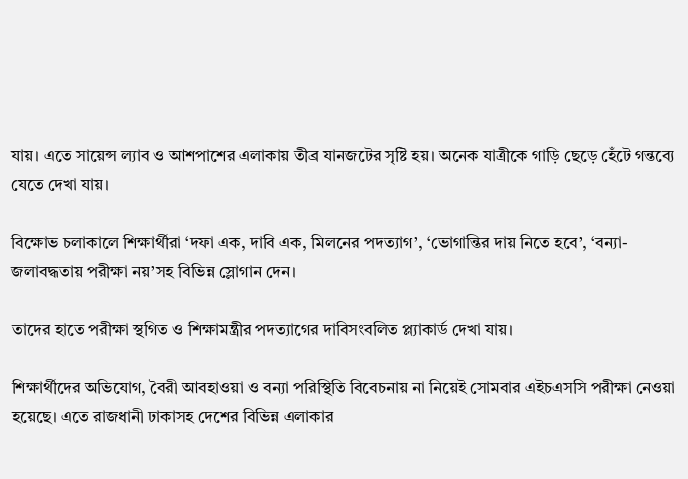যায়। এতে সায়েন্স ল্যাব ও আশপাশের এলাকায় তীব্র যানজটের সৃষ্টি হয়। অনেক যাত্রীকে গাড়ি ছেড়ে হেঁটে গন্তব্যে যেতে দেখা যায়।

বিক্ষোভ চলাকালে শিক্ষার্থীরা ‘দফা এক, দাবি এক, মিলনের পদত্যাগ’, ‘ভোগান্তির দায় নিতে হবে’, ‘বন্যা-জলাবদ্ধতায় পরীক্ষা নয়’সহ বিভিন্ন স্লোগান দেন।

তাদের হাতে পরীক্ষা স্থগিত ও শিক্ষামন্ত্রীর পদত্যাগের দাবিসংবলিত প্ল্যাকার্ড দেখা যায়।

শিক্ষার্থীদের অভিযোগ, বৈরী আবহাওয়া ও বন্যা পরিস্থিতি বিবেচনায় না নিয়েই সোমবার এইচএসসি পরীক্ষা নেওয়া হয়েছে। এতে রাজধানী ঢাকাসহ দেশের বিভিন্ন এলাকার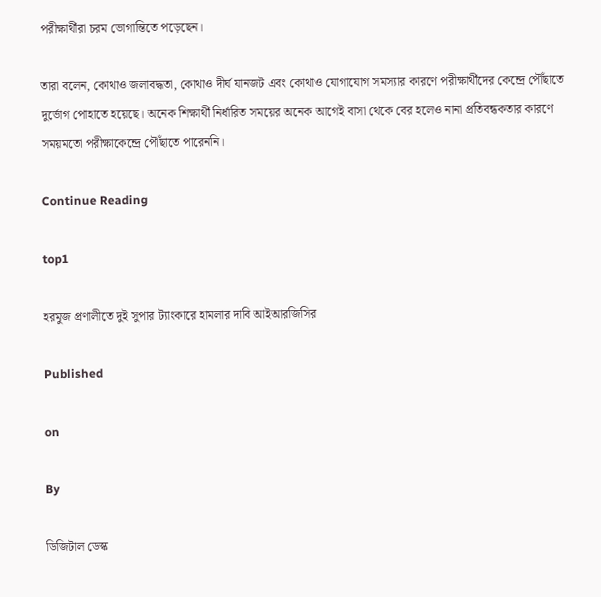পরীক্ষার্থীরা চরম ভোগান্তিতে পড়েছেন।

তারা বলেন, কোথাও জলাবদ্ধতা, কোথাও দীর্ঘ যানজট এবং কোথাও যোগাযোগ সমস্যার কারণে পরীক্ষার্থীদের কেন্দ্রে পৌঁছাতে দুর্ভোগ পোহাতে হয়েছে। অনেক শিক্ষার্থী নির্ধারিত সময়ের অনেক আগেই বাসা থেকে বের হলেও নানা প্রতিবন্ধকতার কারণে সময়মতো পরীক্ষাকেন্দ্রে পৌঁছাতে পারেননি।

Continue Reading

top1

হরমুজ প্রণালীতে দুই সুপার ট্যাংকারে হামলার দাবি আইআরজিসির

Published

on

By

ডিজিটাল ডেস্ক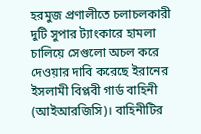হরমুজ প্রণালীতে চলাচলকারী দুটি সুপার ট্যাংকারে হামলা চালিয়ে সেগুলো অচল করে দেওয়ার দাবি করেছে ইরানের ইসলামী বিপ্লবী গার্ড বাহিনী (আইআরজিসি)। বাহিনীটির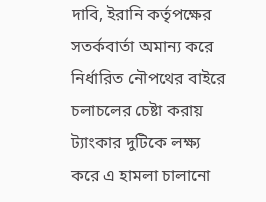দাবি, ইরানি কর্তৃপক্ষের সতর্কবার্তা অমান্য করে নির্ধারিত নৌপথের বাইরে চলাচলের চেষ্টা করায় ট্যাংকার দুটিকে লক্ষ্য করে এ হামলা চালানো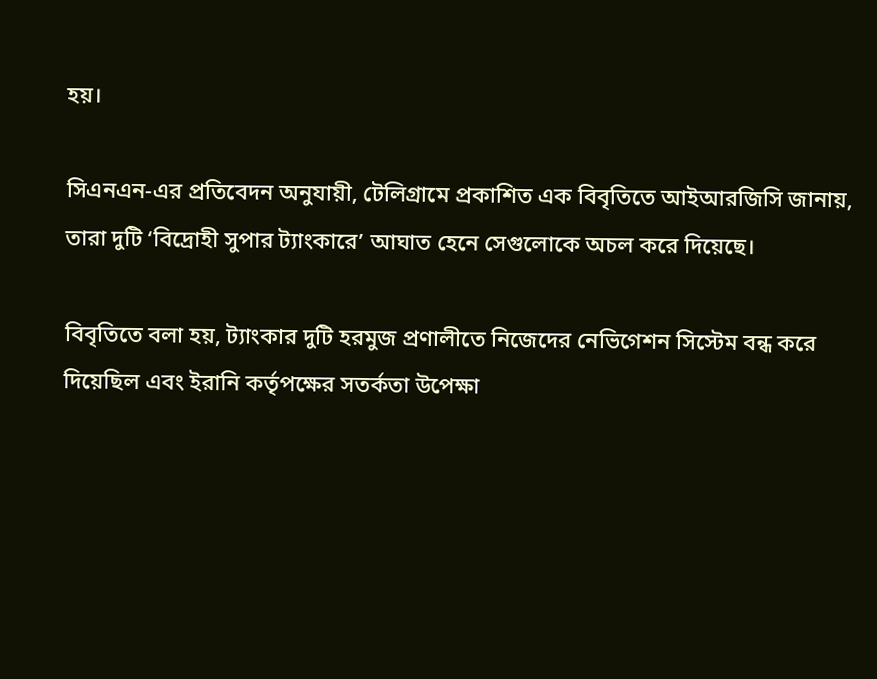হয়।

সিএনএন-এর প্রতিবেদন অনুযায়ী, টেলিগ্রামে প্রকাশিত এক বিবৃতিতে আইআরজিসি জানায়, তারা দুটি ‘বিদ্রোহী সুপার ট্যাংকারে’ আঘাত হেনে সেগুলোকে অচল করে দিয়েছে।

বিবৃতিতে বলা হয়, ট্যাংকার দুটি হরমুজ প্রণালীতে নিজেদের নেভিগেশন সিস্টেম বন্ধ করে দিয়েছিল এবং ইরানি কর্তৃপক্ষের সতর্কতা উপেক্ষা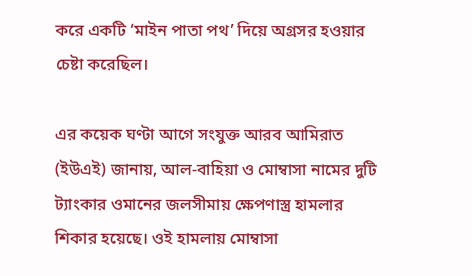করে একটি ‘মাইন পাতা পথ’ দিয়ে অগ্রসর হওয়ার চেষ্টা করেছিল।

এর কয়েক ঘণ্টা আগে সংযুক্ত আরব আমিরাত (ইউএই) জানায়, আল-বাহিয়া ও মোম্বাসা নামের দুটি ট্যাংকার ওমানের জলসীমায় ক্ষেপণাস্ত্র হামলার শিকার হয়েছে। ওই হামলায় মোম্বাসা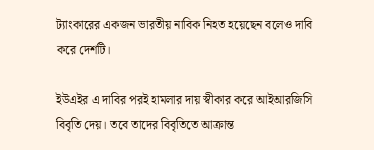ট্যাংকারের একজন ভারতীয় নাবিক নিহত হয়েছেন বলেও দাবি করে দেশটি।

ইউএইর এ দাবির পরই হামলার দায় স্বীকার করে আইআরজিসি বিবৃতি দেয়। তবে তাদের বিবৃতিতে আক্রান্ত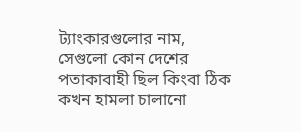ট্যাংকারগুলোর নাম, সেগুলো কোন দেশের পতাকাবাহী ছিল কিংবা ঠিক কখন হামলা চালানো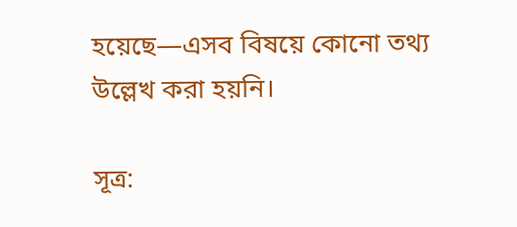হয়েছে—এসব বিষয়ে কোনো তথ্য উল্লেখ করা হয়নি।

সূত্র: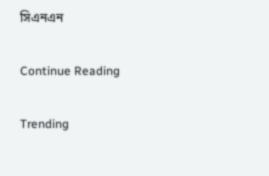সিএনএন

Continue Reading

Trending